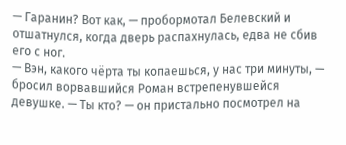— Гаранин? Вот как, — пробормотал Белевский и отшатнулся, когда дверь распахнулась, едва не сбив его с ног.
— Вэн, какого чёрта ты копаешься, у нас три минуты, — бросил ворвавшийся Роман встрепенувшейся девушке. — Ты кто? — он пристально посмотрел на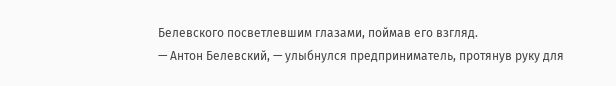Белевского посветлевшим глазами, поймав его взгляд.
— Антон Белевский, — улыбнулся предприниматель, протянув руку для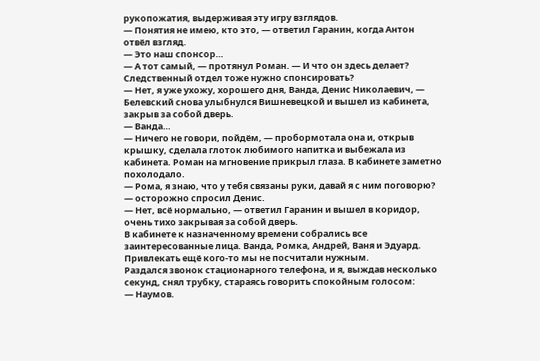рукопожатия, выдерживая эту игру взглядов.
— Понятия не имею, кто это, — ответил Гаранин, когда Антон отвёл взгляд.
— Это наш спонсор…
— А тот самый, — протянул Роман. — И что он здесь делает? Следственный отдел тоже нужно спонсировать?
— Нет, я уже ухожу, хорошего дня, Ванда, Денис Николаевич, — Белевский снова улыбнулся Вишневецкой и вышел из кабинета, закрыв за собой дверь.
— Ванда…
— Ничего не говори, пойдём, — пробормотала она и, открыв крышку, сделала глоток любимого напитка и выбежала из кабинета. Роман на мгновение прикрыл глаза. В кабинете заметно похолодало.
— Рома, я знаю, что у тебя связаны руки, давай я с ним поговорю? — осторожно спросил Денис.
— Нет, всё нормально, — ответил Гаранин и вышел в коридор, очень тихо закрывая за собой дверь.
В кабинете к назначенному времени собрались все заинтересованные лица. Ванда, Ромка, Андрей, Ваня и Эдуард. Привлекать ещё кого-то мы не посчитали нужным.
Раздался звонок стационарного телефона, и я, выждав несколько секунд, снял трубку, стараясь говорить спокойным голосом:
— Наумов.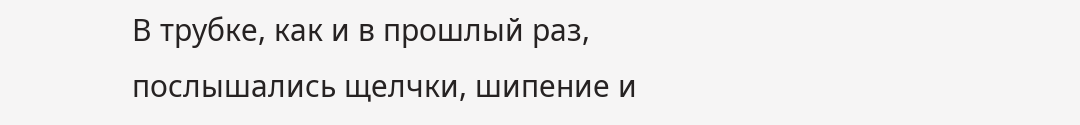В трубке, как и в прошлый раз, послышались щелчки, шипение и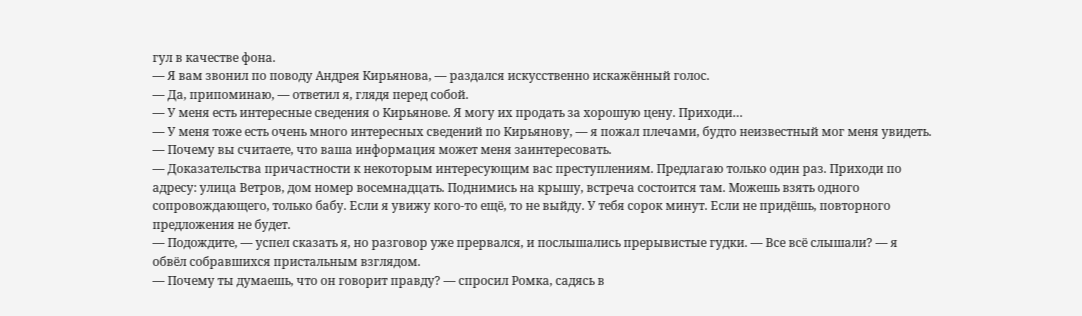гул в качестве фона.
— Я вам звонил по поводу Андрея Кирьянова, — раздался искусственно искажённый голос.
— Да, припоминаю, — ответил я, глядя перед собой.
— У меня есть интересные сведения о Кирьянове. Я могу их продать за хорошую цену. Приходи…
— У меня тоже есть очень много интересных сведений по Кирьянову, — я пожал плечами, будто неизвестный мог меня увидеть. — Почему вы считаете, что ваша информация может меня заинтересовать.
— Доказательства причастности к некоторым интересующим вас преступлениям. Предлагаю только один раз. Приходи по адресу: улица Ветров, дом номер восемнадцать. Поднимись на крышу, встреча состоится там. Можешь взять одного сопровождающего, только бабу. Если я увижу кого-то ещё, то не выйду. У тебя сорок минут. Если не придёшь, повторного предложения не будет.
— Подождите, — успел сказать я, но разговор уже прервался, и послышались прерывистые гудки. — Все всё слышали? — я обвёл собравшихся пристальным взглядом.
— Почему ты думаешь, что он говорит правду? — спросил Ромка, садясь в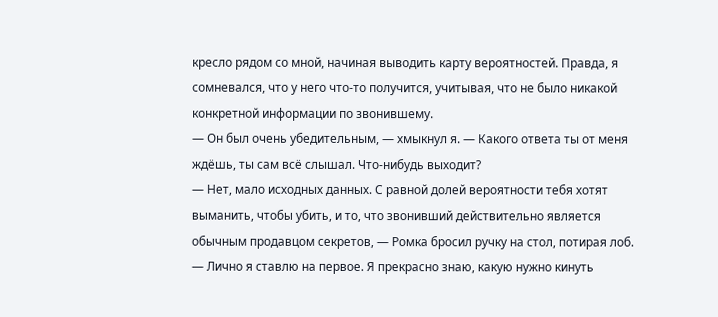кресло рядом со мной, начиная выводить карту вероятностей. Правда, я сомневался, что у него что-то получится, учитывая, что не было никакой конкретной информации по звонившему.
— Он был очень убедительным, — хмыкнул я. — Какого ответа ты от меня ждёшь, ты сам всё слышал. Что-нибудь выходит?
— Нет, мало исходных данных. С равной долей вероятности тебя хотят выманить, чтобы убить, и то, что звонивший действительно является обычным продавцом секретов, — Ромка бросил ручку на стол, потирая лоб. — Лично я ставлю на первое. Я прекрасно знаю, какую нужно кинуть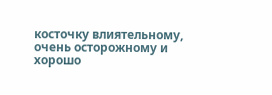косточку влиятельному, очень осторожному и хорошо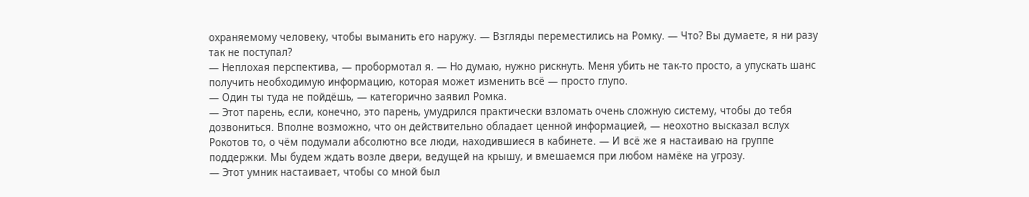охраняемому человеку, чтобы выманить его наружу. — Взгляды переместились на Ромку. — Что? Вы думаете, я ни разу так не поступал?
— Неплохая перспектива, — пробормотал я. — Но думаю, нужно рискнуть. Меня убить не так-то просто, а упускать шанс получить необходимую информацию, которая может изменить всё — просто глупо.
— Один ты туда не пойдёшь, — категорично заявил Ромка.
— Этот парень, если, конечно, это парень, умудрился практически взломать очень сложную систему, чтобы до тебя дозвониться. Вполне возможно, что он действительно обладает ценной информацией, — неохотно высказал вслух Рокотов то, о чём подумали абсолютно все люди, находившиеся в кабинете. — И всё же я настаиваю на группе поддержки. Мы будем ждать возле двери, ведущей на крышу, и вмешаемся при любом намёке на угрозу.
— Этот умник настаивает, чтобы со мной был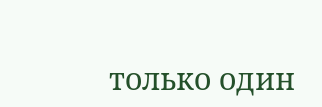только один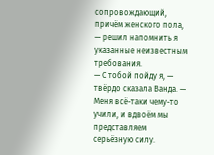сопровождающий, причём женского пола, — решил напомнить я указанные неизвестным требования.
— С тобой пойду я, — твёрдо сказала Ванда. — Меня всё-таки чему-то учили, и вдвоём мы представляем серьёзную силу.